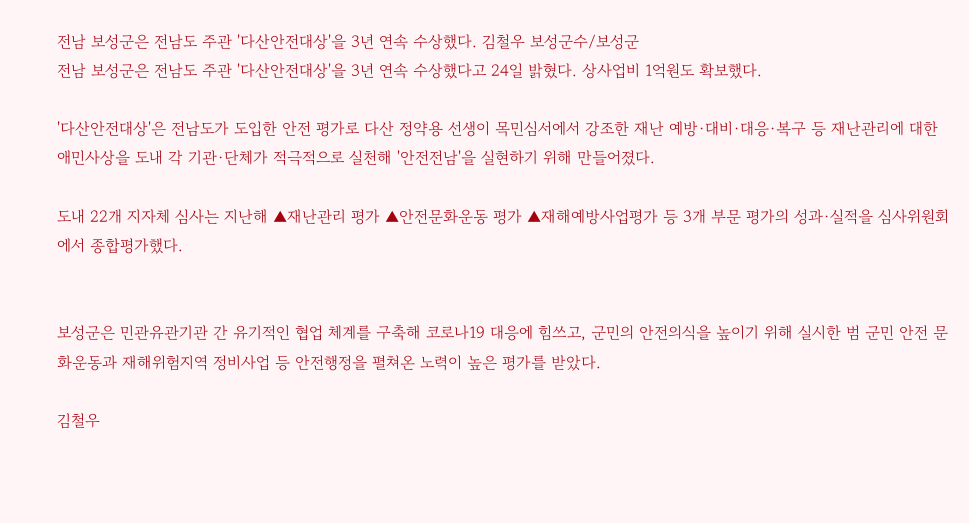전남 보성군은 전남도 주관 '다산안전대상'을 3년 연속 수상했다. 김철우 보성군수/보성군
전남 보성군은 전남도 주관 '다산안전대상'을 3년 연속 수상했다고 24일 밝혔다. 상사업비 1억원도 확보했다.

'다산안전대상'은 전남도가 도입한 안전 평가로 다산 정약용 선생이 목민심서에서 강조한 재난 예방·대비·대응·복구 등 재난관리에 대한 애민사상을 도내 각 기관·단체가 적극적으로 실천해 '안전전남'을 실현하기 위해 만들어졌다.

도내 22개 지자체 심사는 지난해 ▲재난관리 평가 ▲안전문화운동 평가 ▲재해예방사업평가 등 3개 부문 평가의 성과·실적을 심사위원회에서 종합평가했다.


보성군은 민관유관기관 간 유기적인 협업 체계를 구축해 코로나19 대응에 힘쓰고, 군민의 안전의식을 높이기 위해 실시한 범 군민 안전 문화운동과 재해위험지역 정비사업 등 안전행정을 펼쳐온 노력이 높은 평가를 받았다.

김철우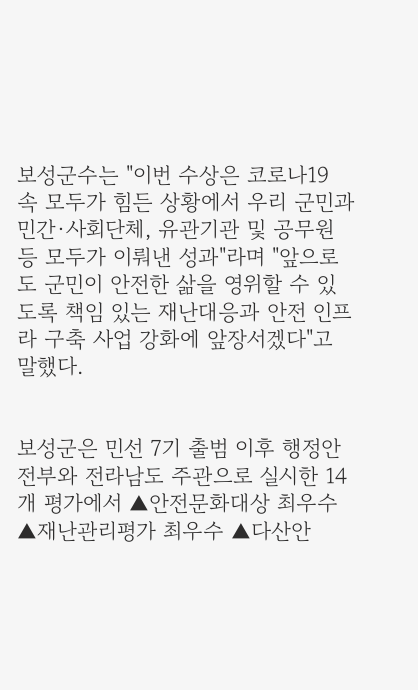보성군수는 "이번 수상은 코로나19 속 모두가 힘든 상황에서 우리 군민과 민간·사회단체, 유관기관 및 공무원 등 모두가 이뤄낸 성과"라며 "앞으로도 군민이 안전한 삶을 영위할 수 있도록 책임 있는 재난대응과 안전 인프라 구축 사업 강화에 앞장서겠다"고 말했다.


보성군은 민선 7기 출범 이후 행정안전부와 전라남도 주관으로 실시한 14개 평가에서 ▲안전문화대상 최우수 ▲재난관리평가 최우수 ▲다산안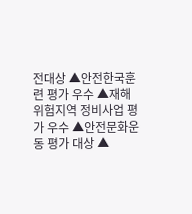전대상 ▲안전한국훈련 평가 우수 ▲재해위험지역 정비사업 평가 우수 ▲안전문화운동 평가 대상 ▲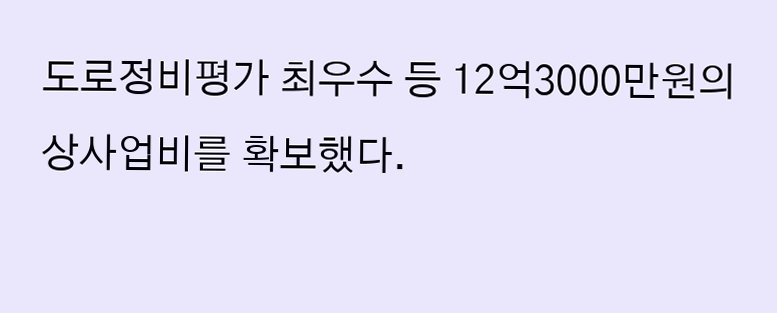도로정비평가 최우수 등 12억3000만원의 상사업비를 확보했다.